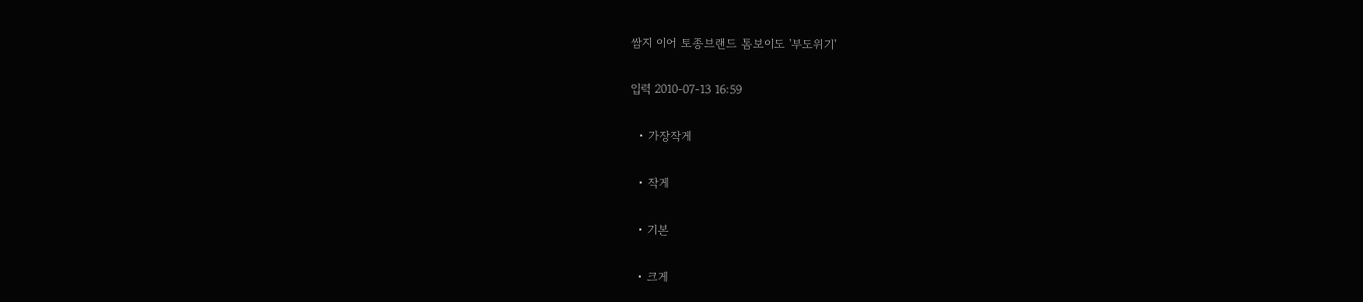쌈지 이어 토종브랜드 톰보이도 '부도위기'

입력 2010-07-13 16:59

  • 가장작게

  • 작게

  • 기본

  • 크게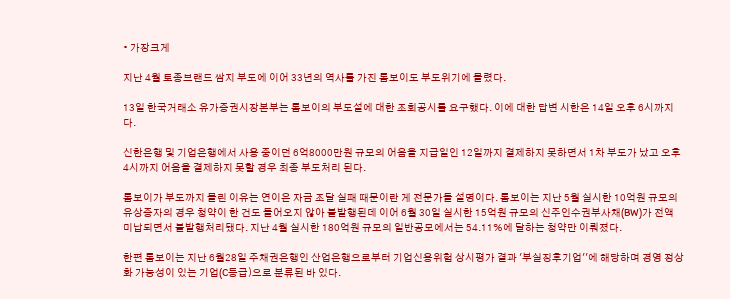• 가장크게

지난 4월 토종브랜드 쌈지 부도에 이어 33년의 역사를 가진 톰보이도 부도위기에 몰렸다.

13일 한국거래소 유가증권시장본부는 톰보이의 부도설에 대한 조회공시를 요구했다. 이에 대한 답변 시한은 14일 오후 6시까지다.

신한은행 및 기업은행에서 사용 중이던 6억8000만원 규모의 어음을 지급일인 12일까지 결제하지 못하면서 1차 부도가 났고 오후 4시까지 어음을 결제하지 못할 경우 최종 부도처리 된다.

톰보이가 부도까지 몰린 이유는 연이은 자금 조달 실패 때문이란 게 전문가들 설명이다. 톰보이는 지난 5월 실시한 10억원 규모의 유상증자의 경우 청약이 한 건도 들어오지 않아 불발행된데 이어 6월 30일 실시한 15억원 규모의 신주인수권부사채(BW)가 전액 미납되면서 불발행처리됐다. 지난 4월 실시한 180억원 규모의 일반공모에서는 54.11%에 달하는 청약만 이뤄졌다.

한편 톰보이는 지난 6월28일 주채권은행인 산업은행으로부터 기업신용위험 상시평가 결과 '부실징후기업''에 해당하며 경영 정상화 가능성이 있는 기업(C등급)으로 분류된 바 있다.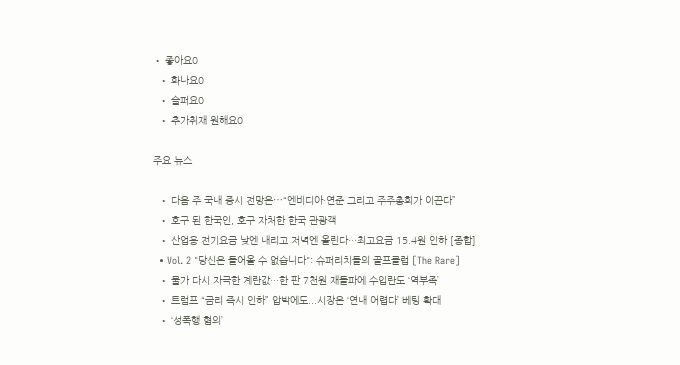• 좋아요0
  • 화나요0
  • 슬퍼요0
  • 추가취재 원해요0

주요 뉴스

  • 다음 주 국내 증시 전망은⋯“엔비디아·연준 그리고 주주총회가 이끈다”
  • 호구 된 한국인, 호구 자처한 한국 관광객
  • 산업용 전기요금 낮엔 내리고 저녁엔 올린다…최고요금 15.4원 인하 [종합]
  • Vol. 2 "당신은 들어올 수 없습니다": 슈퍼리치들의 골프클럽 [The Rare]
  • 물가 다시 자극한 계란값…한 판 7천원 재돌파에 수입란도 ‘역부족’
  • 트럼프 “금리 즉시 인하” 압박에도...시장은 ‘연내 어렵다’ 베팅 확대
  • ‘성폭행 혐의’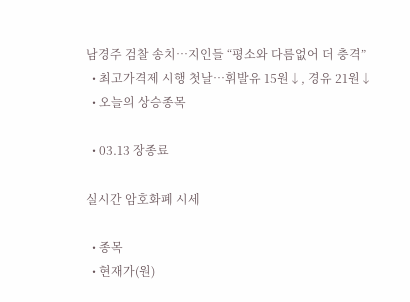남경주 검찰 송치…지인들 “평소와 다름없어 더 충격”
  • 최고가격제 시행 첫날⋯휘발유 15원↓, 경유 21원↓
  • 오늘의 상승종목

  • 03.13 장종료

실시간 암호화폐 시세

  • 종목
  • 현재가(원)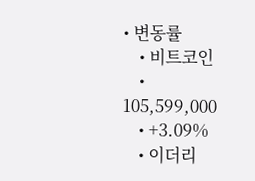• 변동률
    • 비트코인
    • 105,599,000
    • +3.09%
    • 이더리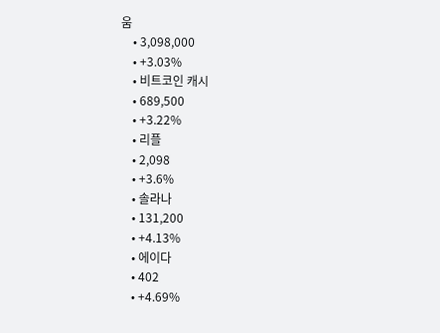움
    • 3,098,000
    • +3.03%
    • 비트코인 캐시
    • 689,500
    • +3.22%
    • 리플
    • 2,098
    • +3.6%
    • 솔라나
    • 131,200
    • +4.13%
    • 에이다
    • 402
    • +4.69%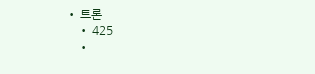• 트론
    • 425
    •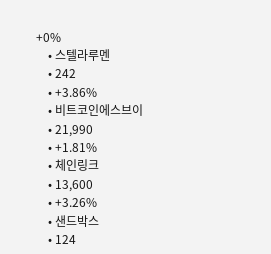+0%
    • 스텔라루멘
    • 242
    • +3.86%
    • 비트코인에스브이
    • 21,990
    • +1.81%
    • 체인링크
    • 13,600
    • +3.26%
    • 샌드박스
    • 124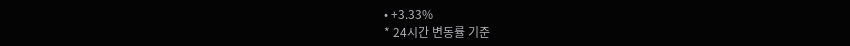• +3.33%
* 24시간 변동률 기준